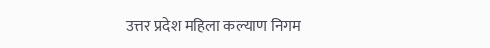उत्तर प्रदेश महिला कल्याण निगम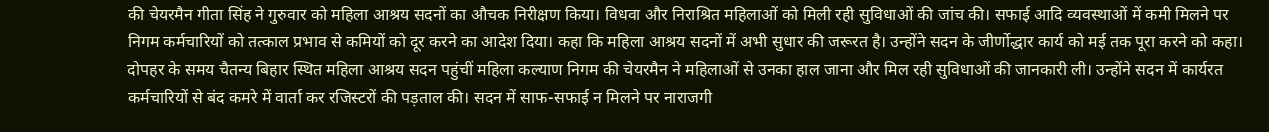की चेयरमैन गीता सिंह ने गुरुवार को महिला आश्रय सदनों का औचक निरीक्षण किया। विधवा और निराश्रित महिलाओं को मिली रही सुविधाओं की जांच की। सफाई आदि व्यवस्थाओं में कमी मिलने पर निगम कर्मचारियों को तत्काल प्रभाव से कमियों को दूर करने का आदेश दिया। कहा कि महिला आश्रय सदनों में अभी सुधार की जरूरत है। उन्होंने सदन के जीर्णोद्धार कार्य को मई तक पूरा करने को कहा।
दोपहर के समय चैतन्य बिहार स्थित महिला आश्रय सदन पहुंचीं महिला कल्याण निगम की चेयरमैन ने महिलाओं से उनका हाल जाना और मिल रही सुविधाओं की जानकारी ली। उन्होंने सदन में कार्यरत कर्मचारियों से बंद कमरे में वार्ता कर रजिस्टरों की पड़ताल की। सदन में साफ-सफाई न मिलने पर नाराजगी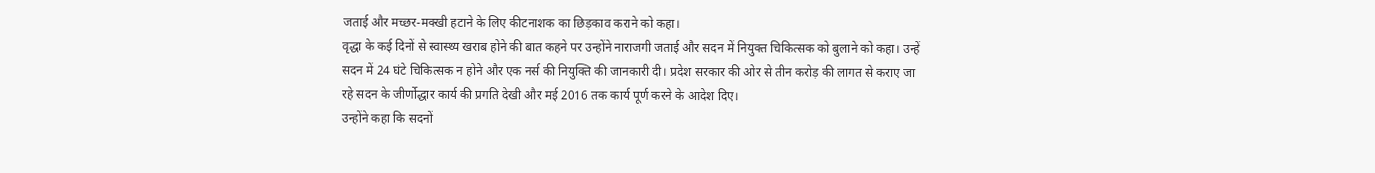जताई और मच्छर-मक्खी हटाने के लिए कीटनाशक का छिड़काव कराने को कहा।
वृद्धा के कई दिनों से स्वास्थ्य खराब होने की बात कहने पर उन्होंने नाराजगी जताई और सदन में नियुक्त चिकित्सक को बुलाने को कहा। उन्हें सदन में 24 घंटे चिकित्सक न होने और एक नर्स की नियुक्ति की जानकारी दी। प्रदेश सरकार की ओर से तीन करोड़ की लागत से कराए जा रहे सदन के जीर्णोद्धार कार्य की प्रगति देखी और मई 2016 तक कार्य पूर्ण करने के आदेश दिए।
उन्होंने कहा कि सदनों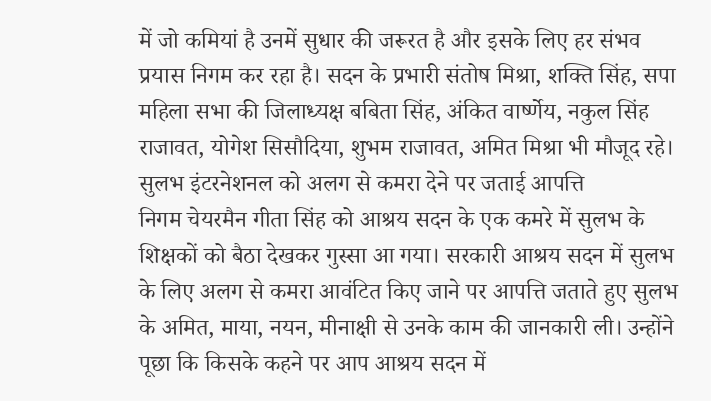में जो कमियां है उनमें सुधार की जरूरत है और इसके लिए हर संभव प्रयास निगम कर रहा है। सदन के प्रभारी संतोष मिश्रा, शक्ति सिंह, सपा महिला सभा की जिलाध्यक्ष बबिता सिंह, अंकित वार्ष्णेय, नकुल सिंह राजावत, योगेश सिसौदिया, शुभम राजावत, अमित मिश्रा भी मौजूद रहे।
सुलभ इंटरनेशनल को अलग से कमरा देने पर जताई आपत्ति
निगम चेयरमैन गीता सिंह को आश्रय सदन के एक कमरे में सुलभ के शिक्षकों को बैठा देखकर गुस्सा आ गया। सरकारी आश्रय सदन में सुलभ के लिए अलग से कमरा आवंटित किए जाने पर आपत्ति जताते हुए सुलभ के अमित, माया, नयन, मीनाक्षी से उनके काम की जानकारी ली। उन्होंने पूछा कि किसके कहने पर आप आश्रय सदन में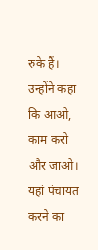रुके हैं। उन्होंने कहा कि आओ, काम करो और जाओ। यहां पंचायत करने का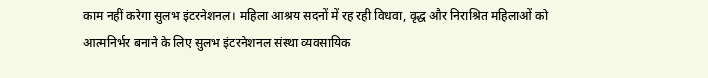काम नहीं करेगा सुलभ इंटरनेशनल। महिला आश्रय सदनों में रह रही विधवा, वृद्ध और निराश्रित महिलाओं को आत्मनिर्भर बनाने के लिए सुलभ इंटरनेशनल संस्था व्यवसायिक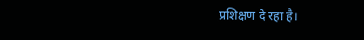प्रशिक्षण दे रहा है।